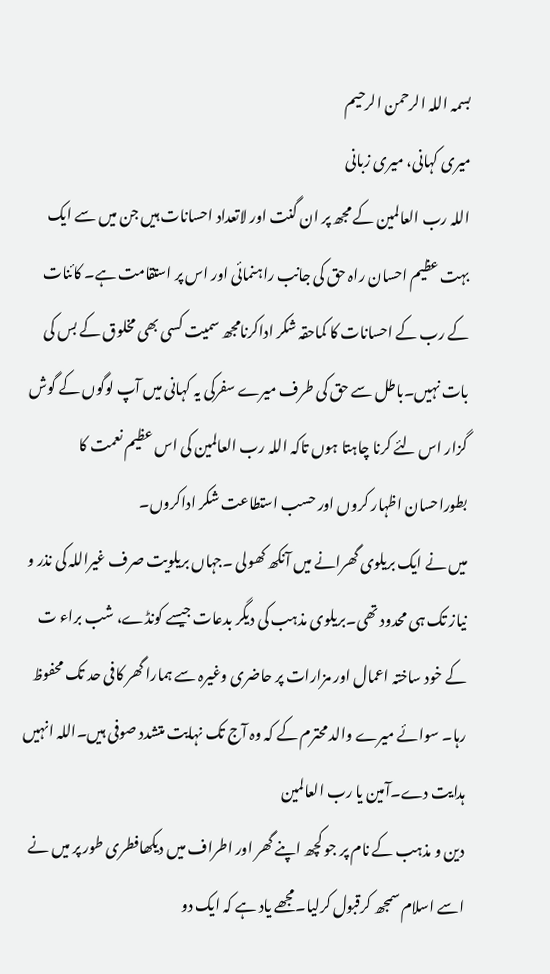بسمہ اللہ الرحمن الرحیم
میری کہانی، میری زبانی
اللہ رب العالمین کے مجھ پر ان گنت اور لاتعداد احسانات ہیں جن میں سے ایک بہت عظیم احسان راہ حق کی جانب راہنمائی اور اس پر استقامت ہے۔ کائنات کے رب کے احسانات کا کماحقہ شکر اداکرنامجھ سمیت کسی بھی مخلوق کے بس کی بات نہیں۔باطل سے حق کی طرف میرے سفرکی یہ کہانی میں آپ لوگوں کے گوش گزار اس لئے کرنا چاہتا ہوں تاکہ اللہ رب العالمین کی اس عظیم نعمت کا بطوراحسان اظہار کروں اور حسب استطاعت شکر اداکروں۔
میں نے ایک بریلوی گھرانے میں آنکھ کھولی ۔جہاں بریلویت صرف غیراللہ کی نذر و نیاز تک ہی محدود تھی۔بریلوی مذہب کی دیگر بدعات جیسے کونڈے، شب براء ت کے خود ساختہ اعمال اور مزارات پر حاضری وغیرہ سے ہمارا گھر کافی حد تک محفوظ رہا۔ سوائے میرے والد محترم کے کہ وہ آج تک نہایت متشدد صوفی ہیں۔اللہ انہیں ہدایت دے۔آمین یا رب العالمین
دین و مذہب کے نام پر جو کچھ اپنے گھر اور اطراف میں دیکھافطری طور پر میں نے اسے اسلام سمجھ کرقبول کرلیا۔مجھے یاد ہے کہ ایک دو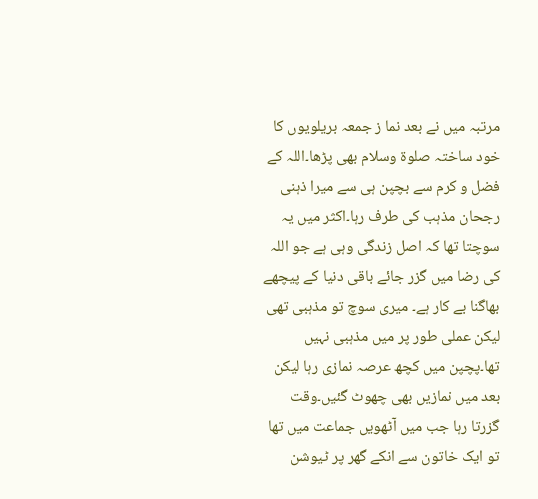مرتبہ میں نے بعد نما ز جمعہ بریلویوں کا خود ساختہ صلوۃ وسلام بھی پڑھا۔اللہ کے فضل و کرم سے بچپن ہی سے میرا ذہنی رجحان مذہب کی طرف رہا۔اکثر میں یہ سوچتا تھا کہ اصل زندگی وہی ہے جو اللہ کی رضا میں گزر جائے باقی دنیا کے پیچھے بھاگنا بے کار ہے۔ میری سوچ تو مذہبی تھی لیکن عملی طور پر میں مذہبی نہیں تھا۔پچپن میں کچھ عرصہ نمازی رہا لیکن بعد میں نمازیں بھی چھوٹ گئیں۔وقت گزرتا رہا جب میں آٹھویں جماعت میں تھا تو ایک خاتون سے انکے گھر پر ٹیوشن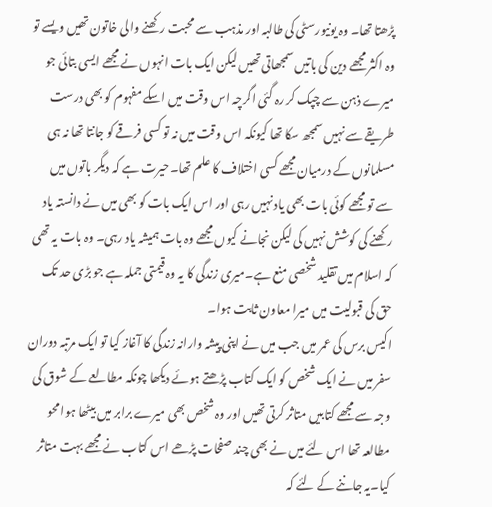پڑھتا تھا۔ وہ یونیورسٹی کی طالبہ اور مذہب سے محبت رکھنے والی خاتون تھیں ویسے تو وہ اکثر مجھے دین کی باتیں سمجھاتی تھیں لیکن ایک بات انہوں نے مجھے ایسی بتائی جو میرے ذہن سے چپک کر رہ گئی اگرچہ اس وقت میں اسکے مفہوم کو بھی درست طریقے سے نہیں سمجھ سکا تھا کیونکہ اس وقت میں نہ تو کسی فرقے کو جانتا تھا نہ ہی مسلمانوں کے درمیان مجھے کسی اختلاف کا علم تھا۔حیرت ہے کہ دیگر باتوں میں سے تو مجھے کوئی بات بھی یاد نہیں رہی اور اس ایک بات کو بھی میں نے دانستہ یاد رکھنے کی کوشش نہیں کی لیکن نجانے کیوں مجھے وہ بات ہمیشہ یاد رہی۔ وہ بات یہ تھی کہ اسلام میں تقلید شخصی منع ہے۔میری زندگی کا یہ وہ قیمتی جملہ ہے جو بڑی حد تک حق کی قبولیت میں میرا معاون ثابت ہوا۔
اکیس برس کی عمر میں جب میں نے اپنی پیشہ وارانہ زندگی کا آغاز کیا تو ایک مرتبہ دوران سفر میں نے ایک شخص کو ایک کتاب پڑھتے ہوئے دیکھا چونکہ مطالعے کے شوق کی وجہ سے مجھے کتابیں متاثر کرتی تھیں اور وہ شخص بھی میرے برابر میں بیٹھا ہوا محو مطالعہ تھا اس لئے میں نے بھی چند صفحات پڑھے اس کتاب نے مجھے بہت متاثر کیا۔یہ جاننے کے لئے کہ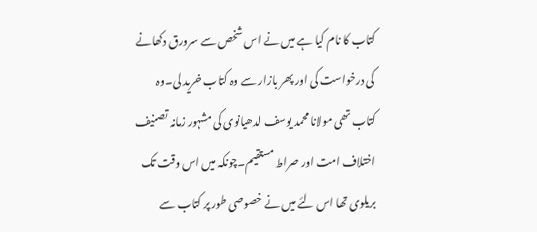کتاب کا نام کیا ہے میں نے اس شخص سے سرورق دکھانے کی درخواست کی اور پھر بازار سے وہ کتاب خرید لی۔وہ کتاب تھی مولانا محمد یوسف لدھیانوی کی مشہور زمانہ تصنیف اختلاف امت اور صراط مستقیم۔چونکہ میں اس وقت تک بریلوی تھا اس لئے میں نے خصوصی طور پر کتاب سے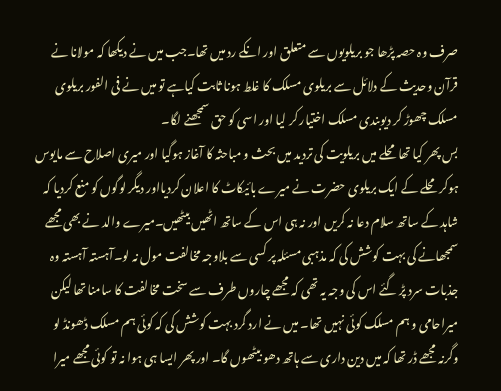صرف وہ حصہ پڑھا جو بریلویوں سے متعلق اور انکے رد میں تھا۔جب میں نے دیکھا کہ مولانا نے قرآن وحدیث کے دلائل سے بریلوی مسلک کا غلط ہونا ثابت کیاہے تو میں نے فی الفور بریلوی مسلک چھوڑ کر دیوبندی مسلک اختیار کر لیا اور اسی کو حق سمجھنے لگا۔
بس پھر کیا تھا محلے میں بریلویت کی تردید میں بحث و مباحثہ کا آغاز ہوگیا اور میری اصلاح سے مایوس ہوکر محلے کے ایک بریلوی حضرت نے میرے بائیکاٹ کا اعلان کردیااور دیگر لوگوں کو منع کردیا کہ شاہد کے ساتھ سلام دعا نہ کریں اور نہ ہی اس کے ساتھ اٹھیں بیٹھیں۔میرے والد نے بھی مجھے سمجھانے کی بہت کوشش کی کہ مذہبی مسئلہ پر کسی سے بلاوجہ مخالفت مول نہ لو۔آہستہ آہستہ وہ جذبات سرد پڑ گئے اس کی وجہ یہ تھی کہ مجھے چاروں طرف سے سخت مخالفت کا سامنا تھا لیکن میراحامی و ہم مسلک کوئی نہیں تھا۔ میں نے ارد گرد بہت کوشش کی کہ کوئی ہم مسلک ڈھونڈ لو وگرنہ مجھے ڈر تھا کہ میں دین داری سے ہاتھ دھو بیٹھوں گا۔ اور پھر ایسا ہی ہوا نہ تو کوئی مجھے میرا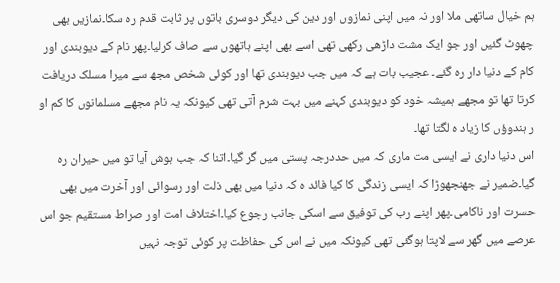ہم خیال ساتھی ملا اور نہ میں اپنی نمازوں اور دین کی دیگر دوسری باتوں پر ثابت قدم رہ سکا۔نمازیں بھی چھوٹ گئیں اور جو ایک مشت داڑھی رکھی تھی اسے بھی اپنے ہاتھوں سے صاف کرلیا۔پھر نام کے دیوبندی اور کام کے دنیا دار رہ گئے۔ عجیب بات ہے کہ میں جب دیوبندی تھا اور کوئی شخص مجھ سے میرا مسلک دریافت کرتا تھا تو مجھے ہمیشہ خود کو دیوبندی کہنے میں بہت شرم آتی تھی کیونکہ یہ نام مجھے مسلمانوں کا کم او ر ہندوؤں کا زیاد ہ لگتا تھا۔
اس دنیا داری نے ایسی مت ماری کہ میں حددرجہ پستی میں گر گیا۔اتنا کہ جب ہوش آیا تو میں حیران رہ گیا۔ضمیر نے جھنجھوڑا کہ ایسی زندگی کا کیا فائد ہ کہ دنیا میں بھی ذلت اور رسوائی اور آخرت میں بھی حسرت اور ناکامی۔پھر اپنے رب کی توفیق سے اسکی جانب رجوع کیا۔اختلاف امت اور صراط مستقیم جو اس عرصے میں گھر سے لاپتا ہوگئی تھی کیونکہ میں نے اس کی حفاظت پر کوئی توجہ نہیں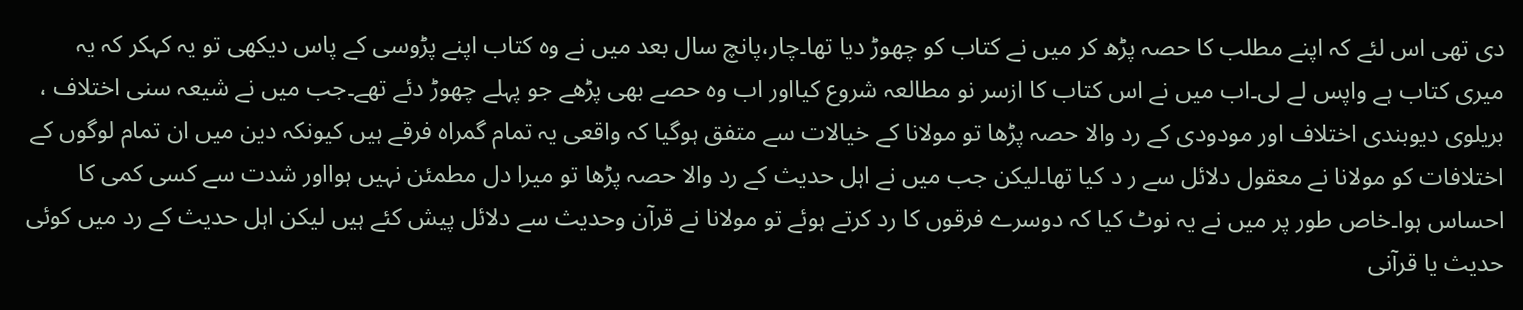دی تھی اس لئے کہ اپنے مطلب کا حصہ پڑھ کر میں نے کتاب کو چھوڑ دیا تھا۔چار،پانچ سال بعد میں نے وہ کتاب اپنے پڑوسی کے پاس دیکھی تو یہ کہکر کہ یہ میری کتاب ہے واپس لے لی۔اب میں نے اس کتاب کا ازسر نو مطالعہ شروع کیااور اب وہ حصے بھی پڑھے جو پہلے چھوڑ دئے تھے۔جب میں نے شیعہ سنی اختلاف ، بریلوی دیوبندی اختلاف اور مودودی کے رد والا حصہ پڑھا تو مولانا کے خیالات سے متفق ہوگیا کہ واقعی یہ تمام گمراہ فرقے ہیں کیونکہ دین میں ان تمام لوگوں کے اختلافات کو مولانا نے معقول دلائل سے ر د کیا تھا۔لیکن جب میں نے اہل حدیث کے رد والا حصہ پڑھا تو میرا دل مطمئن نہیں ہوااور شدت سے کسی کمی کا احساس ہوا۔خاص طور پر میں نے یہ نوٹ کیا کہ دوسرے فرقوں کا رد کرتے ہوئے تو مولانا نے قرآن وحدیث سے دلائل پیش کئے ہیں لیکن اہل حدیث کے رد میں کوئی حدیث یا قرآنی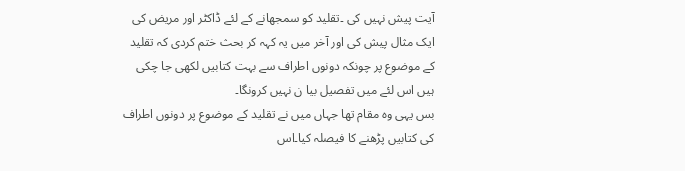آیت پیش نہیں کی ۔تقلید کو سمجھانے کے لئے ڈاکٹر اور مریض کی ایک مثال پیش کی اور آخر میں یہ کہہ کر بحث ختم کردی کہ تقلید کے موضوع پر چونکہ دونوں اطراف سے بہت کتابیں لکھی جا چکی ہیں اس لئے میں تفصیل بیا ن نہیں کرونگا۔
بس یہی وہ مقام تھا جہاں میں نے تقلید کے موضوع پر دونوں اطراف کی کتابیں پڑھنے کا فیصلہ کیا۔اس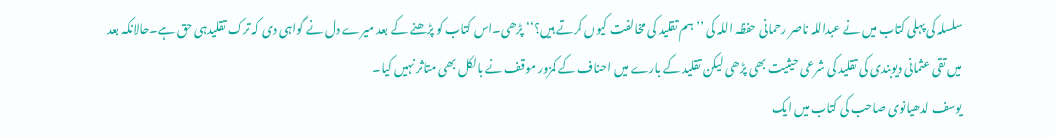سلسلہ کی پہلی کتاب میں نے عبداللہ ناصر رحمانی حفظہ اللہ کی ’’ہم تقلید کی مخالفت کیوں کرتے ہیں؟‘‘ پڑھی۔اس کتاب کو پڑھنے کے بعد میرے دل نے گواہی دی کہ ترک تقلیدہی حق ہے۔حالانکہ بعد میں تقی عثمانی دیوبندی کی تقلید کی شرعی حیثیت بھی پڑھی لیکن تقلید کے بارے میں احناف کے کمزور موقف نے بالکل بھی متاثر نہیں کیا۔
یوسف لدھیانوی صاحب کی کتاب میں ایک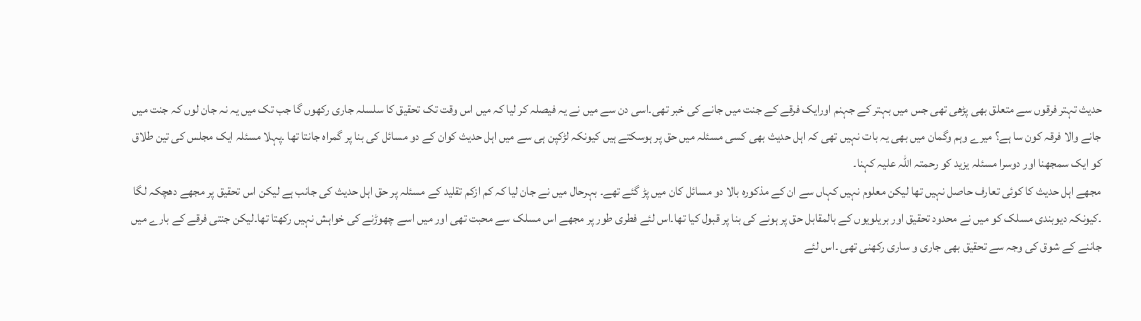حدیث تہتر فرقوں سے متعلق بھی پڑھی تھی جس میں بہتر کے جہنم اورایک فرقے کے جنت میں جانے کی خبر تھی۔اسی دن سے میں نے یہ فیصلہ کر لیا کہ میں اس وقت تک تحقیق کا سلسلہ جاری رکھوں گا جب تک میں یہ نہ جان لوں کہ جنت میں جانے والا فرقہ کون سا ہے؟ میرے وہم وگمان میں بھی یہ بات نہیں تھی کہ اہل حدیث بھی کسی مسئلہ میں حق پر ہوسکتے ہیں کیونکہ لڑکپن ہی سے میں اہل حدیث کوان کے دو مسائل کی بنا پر گمراہ جانتا تھا ۔پہلا مسئلہ ایک مجلس کی تین طلاق کو ایک سمجھنا اور دوسرا مسئلہ یزید کو رحمتہ اللہ علیہ کہنا۔
مجھے اہل حدیث کا کوئی تعارف حاصل نہیں تھا لیکن معلوم نہیں کہاں سے ان کے مذکورہ بالا دو مسائل کان میں پڑ گئے تھے۔ بہرحال میں نے جان لیا کہ کم ازکم تقلید کے مسئلہ پر حق اہل حدیث کی جانب ہے لیکن اس تحقیق پر مجھے دھچکہ لگا ۔کیونکہ دیوبندی مسلک کو میں نے محدود تحقیق اور بریلویوں کے بالمقابل حق پر ہونے کی بنا پر قبول کیا تھا۔اس لئے فطری طور پر مجھے اس مسلک سے محبت تھی اور میں اسے چھوڑنے کی خواہش نہیں رکھتا تھا۔لیکن جنتی فرقے کے بارے میں جاننے کے شوق کی وجہ سے تحقیق بھی جاری و ساری رکھنی تھی ۔اس لئے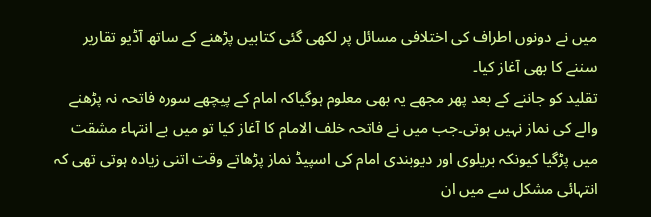میں نے دونوں اطراف کی اختلافی مسائل پر لکھی گئی کتابیں پڑھنے کے ساتھ آڈیو تقاریر سننے کا بھی آغاز کیا۔
تقلید کو جاننے کے بعد پھر مجھے یہ بھی معلوم ہوگیاکہ امام کے پیچھے سورہ فاتحہ نہ پڑھنے والے کی نماز نہیں ہوتی۔جب میں نے فاتحہ خلف الامام کا آغاز کیا تو میں بے انتہاء مشقت میں پڑگیا کیونکہ بریلوی اور دیوبندی امام کی اسپیڈ نماز پڑھاتے وقت اتنی زیادہ ہوتی تھی کہ انتہائی مشکل سے میں ان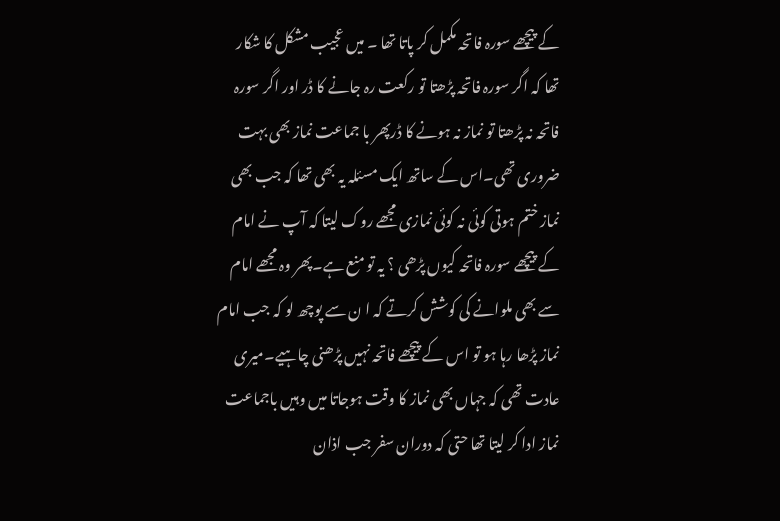کے پیچھے سورہ فاتحہ مکمل کر پاتا تھا ۔ میں عجیب مشکل کا شکار تھا کہ اگر سورہ فاتحہ پڑھتا تو رکعت رہ جانے کا ڈر اور اگر سورہ فاتحہ نہ پڑھتا تو نماز نہ ہونے کا ڈرپھر با جماعت نماز بھی بہت ضروری تھی۔اس کے ساتھ ایک مسئلہ یہ بھی تھا کہ جب بھی نماز ختم ہوتی کوئی نہ کوئی نمازی مجھے روک لیتا کہ آپ نے امام کے پیچھے سورہ فاتحہ کیوں پڑھی ؟ یہ تو منع ہے۔پھر وہ مجھے امام سے بھی ملوانے کی کوشش کرتے کہ ا ن سے پوچھ لو کہ جب امام نماز پڑھا رہا ہو تو اس کے پیچھے فاتحہ نہیں پڑھنی چاہیے۔میری عادت تھی کہ جہاں بھی نماز کا وقت ہوجاتا میں وہیں باجماعت نماز ادا کر لیتا تھا حتی کہ دوران سفر جب اذان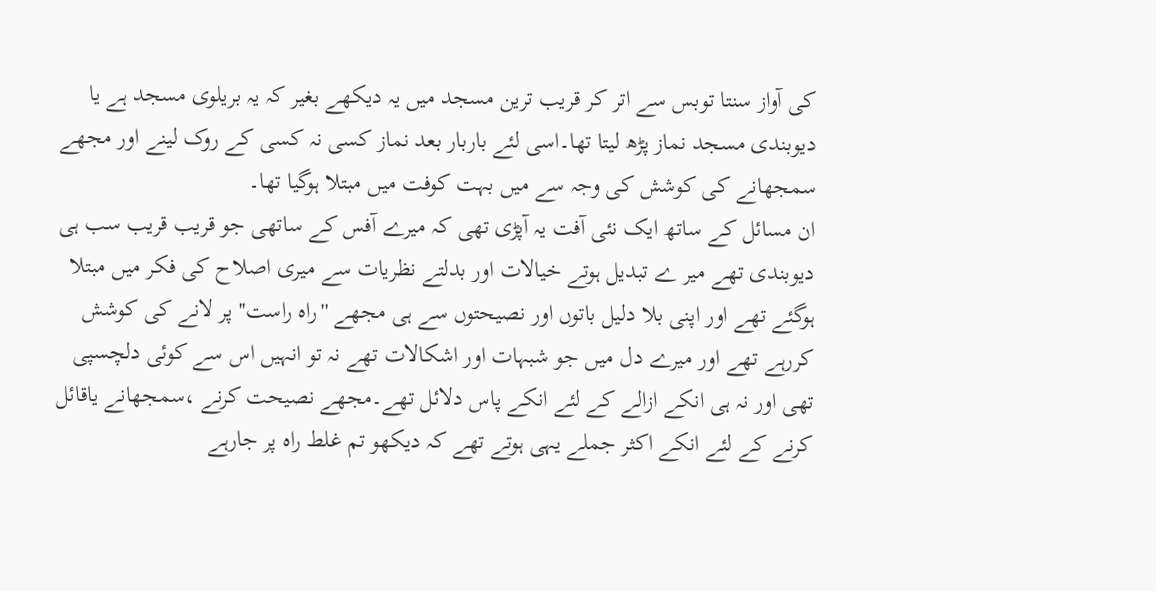کی آواز سنتا توبس سے اتر کر قریب ترین مسجد میں یہ دیکھے بغیر کہ یہ بریلوی مسجد ہے یا دیوبندی مسجد نماز پڑھ لیتا تھا۔اسی لئے باربار بعد نماز کسی نہ کسی کے روک لینے اور مجھے سمجھانے کی کوشش کی وجہ سے میں بہت کوفت میں مبتلا ہوگیا تھا۔
ان مسائل کے ساتھ ایک نئی آفت یہ آپڑی تھی کہ میرے آفس کے ساتھی جو قریب قریب سب ہی دیوبندی تھے میر ے تبدیل ہوتے خیالات اور بدلتے نظریات سے میری اصلاح کی فکر میں مبتلا ہوگئے تھے اور اپنی بلا دلیل باتوں اور نصیحتوں سے ہی مجھے ''راہ راست'' پر لانے کی کوشش کررہے تھے اور میرے دل میں جو شبہات اور اشکالات تھے نہ تو انہیں اس سے کوئی دلچسپی تھی اور نہ ہی انکے ازالے کے لئے انکے پاس دلائل تھے۔مجھے نصیحت کرنے ،سمجھانے یاقائل کرنے کے لئے انکے اکثر جملے یہی ہوتے تھے کہ دیکھو تم غلط راہ پر جارہے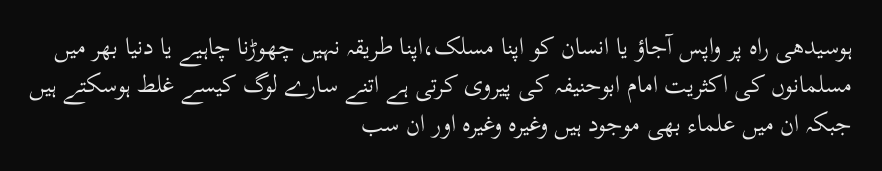ہوسیدھی راہ پر واپس آجاؤ یا انسان کو اپنا مسلک،اپنا طریقہ نہیں چھوڑنا چاہیے یا دنیا بھر میں مسلمانوں کی اکثریت امام ابوحنیفہ کی پیروی کرتی ہے اتنے سارے لوگ کیسے غلط ہوسکتے ہیں جبکہ ان میں علماء بھی موجود ہیں وغیرہ وغیرہ اور ان سب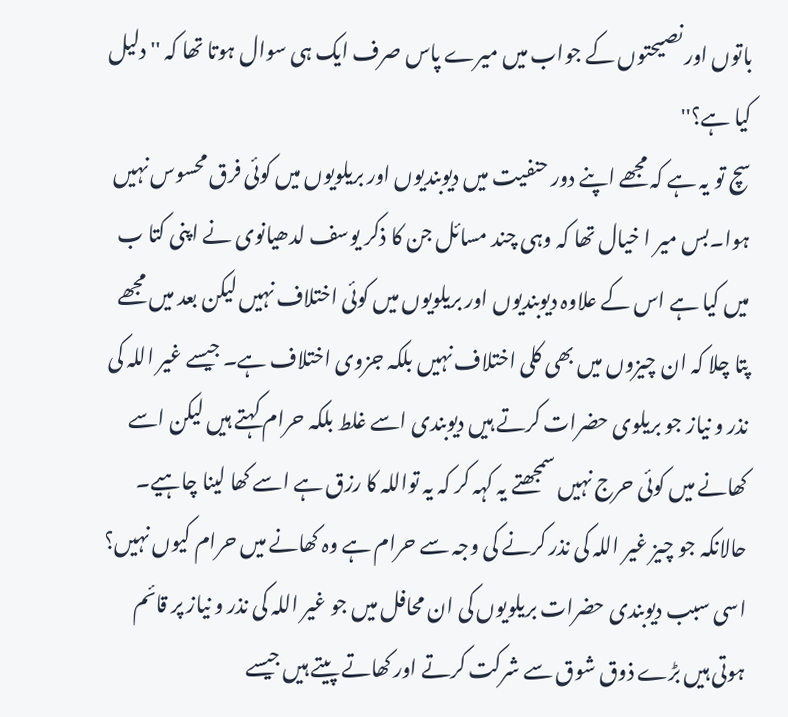باتوں اور نصیحتوں کے جواب میں میرے پاس صرف ایک ہی سوال ہوتا تھا کہ ''دلیل کیا ہے؟''
سچ تو یہ ہے کہ مجھے اپنے دور حنفیت میں دیوبندیوں اور بریلویوں میں کوئی فرق محسوس نہیں ہوا۔بس میر ا خیال تھا کہ وہی چند مسائل جن کا ذکر یوسف لدھیانوی نے اپنی کتا ب میں کیا ہے اس کے علاوہ دیوبندیوں اور بریلویوں میں کوئی اختلاف نہیں لیکن بعد میں مجھے پتا چلا کہ ان چیزوں میں بھی کلی اختلاف نہیں بلکہ جزوی اختلاف ہے۔ جیسے غیر اللہ کی نذر و نیاز جو بریلوی حضرات کرتے ہیں دیوبندی اسے غلط بلکہ حرام کہتے ہیں لیکن اسے کھانے میں کوئی حرج نہیں سمجھتے یہ کہہ کر کہ یہ تواللہ کا رزق ہے اسے کھا لینا چاہیے۔ حالانکہ جو چیز غیر اللہ کی نذر کرنے کی وجہ سے حرام ہے وہ کھانے میں حرام کیوں نہیں؟ اسی سبب دیوبندی حضرات بریلویوں کی ان محافل میں جو غیر اللہ کی نذر و نیاز پر قائم ہوتی ہیں بڑے ذوق شوق سے شرکت کرتے اور کھاتے پیتے ہیں جیسے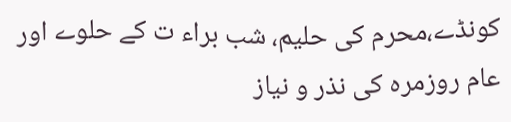کونڈے،محرم کی حلیم، شب براء ت کے حلوے اور عام روزمرہ کی نذر و نیاز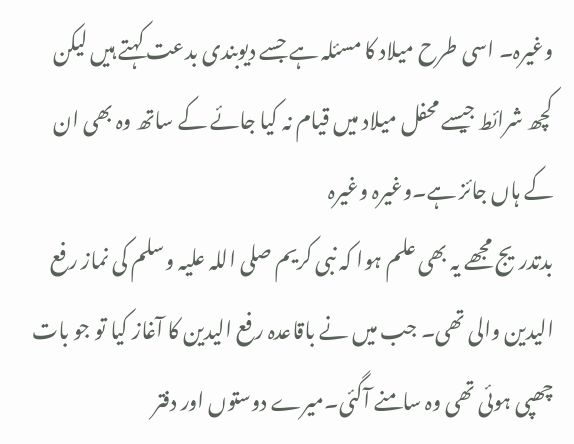وغیرہ۔ اسی طرح میلاد کا مسئلہ ہے جسے دیوبندی بدعت کہتے ہیں لیکن کچھ شرائط جیسے محفل میلاد میں قیام نہ کیا جائے کے ساتھ وہ بھی ان کے ہاں جائز ہے۔وغیرہ وغیرہ
بدتدریج مجھے یہ بھی علم ہوا کہ نبی کریم صلی اللہ علیہ وسلم کی نماز رفع الیدین والی تھی۔ جب میں نے باقاعدہ رفع الیدین کا آغاز کیا تو جو بات چھپی ہوئی تھی وہ سامنے آگئی۔میرے دوستوں اور دفتر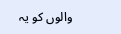والوں کو یہ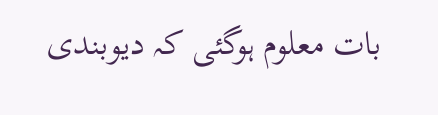بات معلوم ہوگئی کہ دیوبندی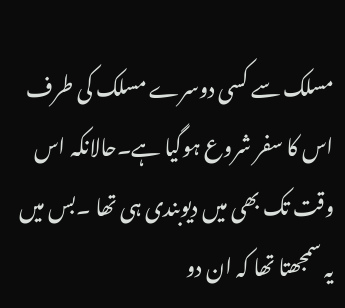مسلک سے کسی دوسرے مسلک کی طرف اس کا سفر شروع ہوگیا ہے۔حالانکہ اس وقت تک بھی میں دیوبندی ہی تھا ۔بس میں یہ سمجھتا تھا کہ ان دو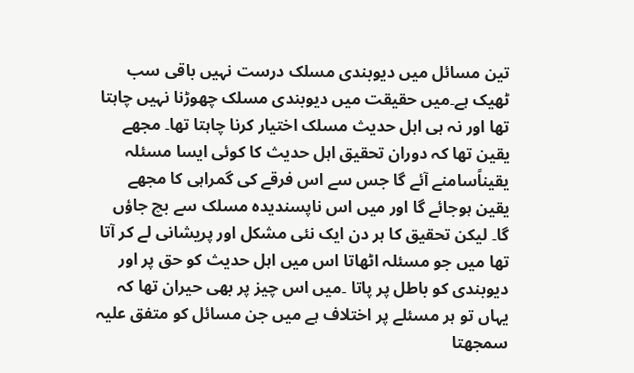تین مسائل میں دیوبندی مسلک درست نہیں باقی سب ٹھیک ہے۔میں حقیقت میں دیوبندی مسلک چھوڑنا نہیں چاہتا تھا اور نہ ہی اہل حدیث مسلک اختیار کرنا چاہتا تھا۔ مجھے یقین تھا کہ دوران تحقیق اہل حدیث کا کوئی ایسا مسئلہ یقیناًسامنے آئے گا جس سے اس فرقے کی گمراہی کا مجھے یقین ہوجائے گا اور میں اس ناپسندیدہ مسلک سے بچ جاؤں گا۔ لیکن تحقیق کا ہر دن ایک نئی مشکل اور پریشانی لے کر آتا تھا میں جو مسئلہ اٹھاتا اس میں اہل حدیث کو حق پر اور دیوبندی کو باطل پر پاتا ۔میں اس چیز پر بھی حیران تھا کہ یہاں تو ہر مسئلے پر اختلاف ہے میں جن مسائل کو متفق علیہ سمجھتا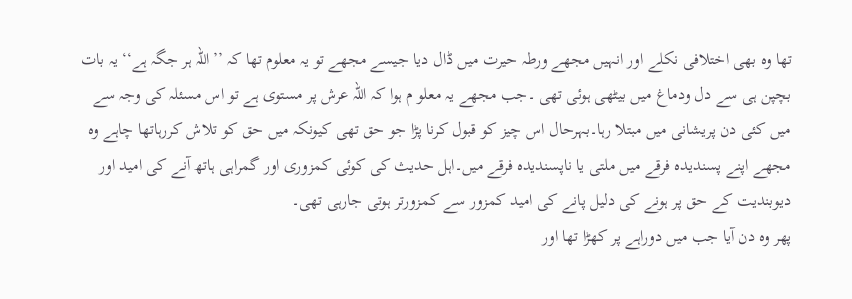تھا وہ بھی اختلافی نکلے اور انہیں مجھے ورطہ حیرت میں ڈال دیا جیسے مجھے تو یہ معلوم تھا کہ ’’اللہ ہر جگہ ہے‘‘ یہ بات بچپن ہی سے دل ودماغ میں بیٹھی ہوئی تھی ۔جب مجھے یہ معلو م ہوا کہ اللہ عرش پر مستوی ہے تو اس مسئلہ کی وجہ سے میں کئی دن پریشانی میں مبتلا رہا۔بہرحال اس چیز کو قبول کرنا پڑا جو حق تھی کیونکہ میں حق کو تلاش کررہاتھا چاہے وہ مجھے اپنے پسندیدہ فرقے میں ملتی یا ناپسندیدہ فرقے میں۔اہل حدیث کی کوئی کمزوری اور گمراہی ہاتھ آنے کی امید اور دیوبندیت کے حق پر ہونے کی دلیل پانے کی امید کمزور سے کمزورتر ہوتی جارہی تھی۔
پھر وہ دن آیا جب میں دوراہے پر کھڑا تھا اور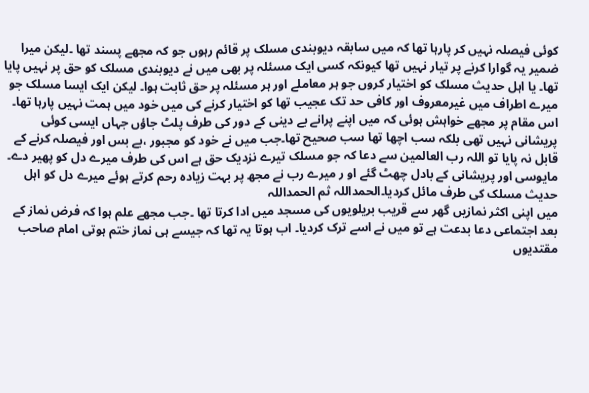کوئی فیصلہ نہیں کر پارہا تھا کہ میں سابقہ دیوبندی مسلک پر قائم رہوں جو کہ مجھے پسند تھا ۔لیکن میرا ضمیر یہ گوارا کرنے پر تیار نہیں تھا کیونکہ کسی ایک مسئلہ پر بھی میں نے دیوبندی مسلک کو حق پر نہیں پایا تھا۔ یا اہل حدیث مسلک کو اختیار کروں جو ہر معاملے اور ہر مسئلہ پر حق ثابت ہوا۔ لیکن ایک ایسا مسلک جو میرے اطراف میں غیرمعروف اور کافی حد تک عجیب تھا کو اختیار کرنے کی میں خود میں ہمت نہیں پارہا تھا۔ اس مقام پر مجھے خواہش ہوئی کہ میں اپنے پرانے بے دینی کے دور کی طرف پلٹ جاؤں جہاں ایسی کوئی پریشانی نہیں تھی بلکہ سب اچھا تھا سب صحیح تھا۔جب میں نے خود کو مجبور ،بے بس اور فیصلہ کرنے کے قابل نہ پایا تو اللہ رب العالمین سے دعا کہ جو مسلک تیرے نزدیک حق ہے اس کی طرف میرے دل کو پھیر دے۔ مایوسی اور پریشانی کے بادل چھٹ گئے او ر میرے رب نے مجھ پر بہت زیادہ رحم کرتے ہوئے میرے دل کو اہل حدیث مسلک کی طرف مائل کردیا۔الحمداللہ ثم الحمداللہ
میں اپنی اکثر نمازیں گھر سے قریب بریلویوں کی مسجد میں ادا کرتا تھا ۔جب مجھے علم ہوا کہ فرض نماز کے بعد اجتماعی دعا بدعت ہے تو میں نے اسے ترک کردیا۔ اب ہوتا یہ تھا کہ جیسے ہی نماز ختم ہوتی امام صاحب مقتدیوں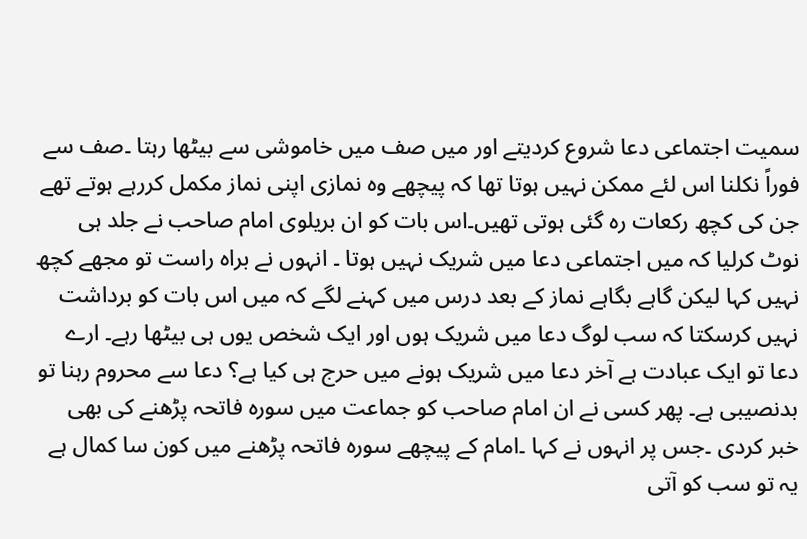سمیت اجتماعی دعا شروع کردیتے اور میں صف میں خاموشی سے بیٹھا رہتا ۔صف سے فوراً نکلنا اس لئے ممکن نہیں ہوتا تھا کہ پیچھے وہ نمازی اپنی نماز مکمل کررہے ہوتے تھے جن کی کچھ رکعات رہ گئی ہوتی تھیں۔اس بات کو ان بریلوی امام صاحب نے جلد ہی نوٹ کرلیا کہ میں اجتماعی دعا میں شریک نہیں ہوتا ۔ انہوں نے براہ راست تو مجھے کچھ نہیں کہا لیکن گاہے بگاہے نماز کے بعد درس میں کہنے لگے کہ میں اس بات کو برداشت نہیں کرسکتا کہ سب لوگ دعا میں شریک ہوں اور ایک شخص یوں ہی بیٹھا رہے۔ ارے دعا تو ایک عبادت ہے آخر دعا میں شریک ہونے میں حرج ہی کیا ہے؟ دعا سے محروم رہنا تو بدنصیبی ہے۔ پھر کسی نے ان امام صاحب کو جماعت میں سورہ فاتحہ پڑھنے کی بھی خبر کردی ۔جس پر انہوں نے کہا ۔امام کے پیچھے سورہ فاتحہ پڑھنے میں کون سا کمال ہے یہ تو سب کو آتی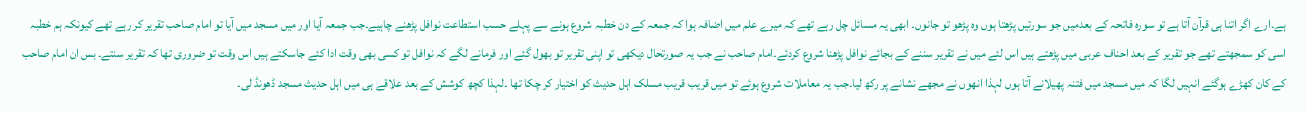ہے۔ارے اگر اتنا ہی قرآن آتا ہے تو سورہ فاتحہ کے بعدمیں جو سورتیں پڑھتا ہوں وہ پڑھو تو جانوں۔ ابھی یہ مسائل چل رہے تھے کہ میرے علم میں اضافہ ہوا کہ جمعہ کے دن خطبہ شروع ہونے سے پہلے حسب استطاعت نوافل پڑھنے چاہیے۔جب جمعہ آیا اور میں مسجد میں آیا تو امام صاحب تقریر کر رہے تھے کیونکہ ہم خطبہ اسی کو سمجھتے تھے جو تقریر کے بعد احناف عربی میں پڑھتے ہیں اس لئے میں نے تقریر سننے کے بجائے نوافل پڑھنا شروع کردئے۔امام صاحب نے جب یہ صورتحال دیکھی تو اپنی تقریر تو بھول گئے اور فرمانے لگے کہ نوافل تو کسی بھی وقت ادا کئے جاسکتے ہیں اس وقت تو ضروری تھا کہ تقریر سنتے۔ بس ان امام صاحب کے کان کھڑے ہوگئے انہیں لگا کہ میں مسجد میں فتنہ پھیلانے آتا ہوں لہذا انھوں نے مجھے نشانے پر رکھ لیا۔جب یہ معاملات شروع ہوئے تو میں قریب قریب مسلک اہل حدیث کو اختیار کر چکا تھا ۔لہذا کچھ کوشش کے بعد علاقے ہی میں اہل حدیث مسجد ڈھونڈ لی۔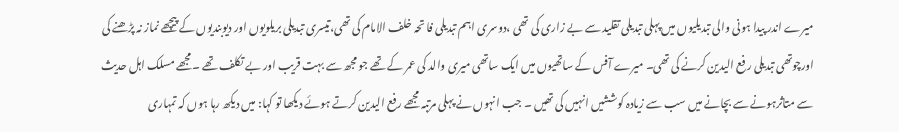میرے اندر پیدا ہونی والی تبدیلیوں میں پہلی تبدیلی تقلید سے بے زاری کی تھی ،دوسری اہم تبدیلی فا تحہ خلف الامام کی تھی،تیسری تبدیلی بریلویوں اور دیوبندیوں کے پیچھے نماز نہ پڑھنے کی اورچوتھی تبدیلی رفع الیدین کرنے کی تھی۔ میرے آفس کے ساتھیوں میں ایک ساتھی میری والد کی عمر کے تھے جو مجھ سے بہت قریب اور بے تکلف تھے ۔مجھے مسلک اہل حدیث سے متاثرہونے سے بچانے میں سب سے زیادہ کوششیں انہیں کی تھیں ۔ جب انہوں نے پہلی مرتبہ مجھے رفع الیدین کرتے ہوئے دیکھا تو کہا: میں دیکھ رہا ہوں کہ تمہاری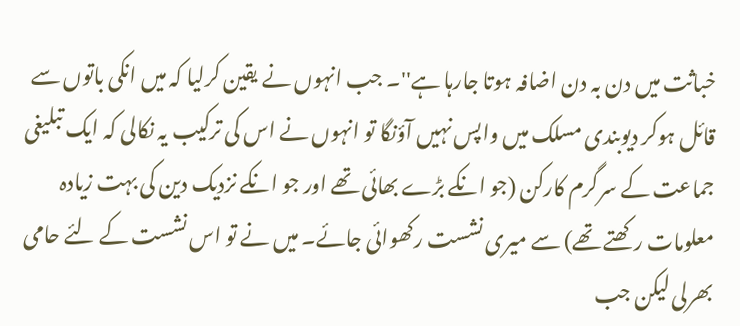خباثت میں دن بہ دن اضافہ ہوتا جارہا ہے''۔ جب انہوں نے یقین کرلیا کہ میں انکی باتوں سے قائل ہوکر دیوبندی مسلک میں واپس نہیں آؤنگا تو انہوں نے اس کی ترکیب یہ نکالی کہ ایک تبلیغی جماعت کے سرگرم کارکن (جو انکے بڑے بھائی تھے اور جو انکے نزدیک دین کی بہت زیادہ معلومات رکھتے تھے) سے میری نشست رکھوائی جائے۔ میں نے تو اس نشست کے لئے حامی بھرلی لیکن جب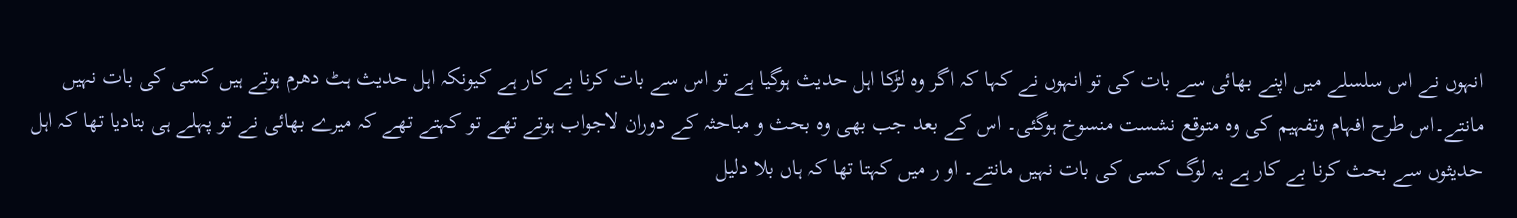انہوں نے اس سلسلے میں اپنے بھائی سے بات کی تو انہوں نے کہا کہ اگر وہ لڑکا اہل حدیث ہوگیا ہے تو اس سے بات کرنا بے کار ہے کیونکہ اہل حدیث ہٹ دھرم ہوتے ہیں کسی کی بات نہیں مانتے۔اس طرح افہام وتفہیم کی وہ متوقع نشست منسوخ ہوگئی۔ اس کے بعد جب بھی وہ بحث و مباحثہ کے دوران لاجواب ہوتے تھے تو کہتے تھے کہ میرے بھائی نے تو پہلے ہی بتادیا تھا کہ اہل حدیثوں سے بحث کرنا بے کار ہے یہ لوگ کسی کی بات نہیں مانتے۔ او ر میں کہتا تھا کہ ہاں بلا دلیل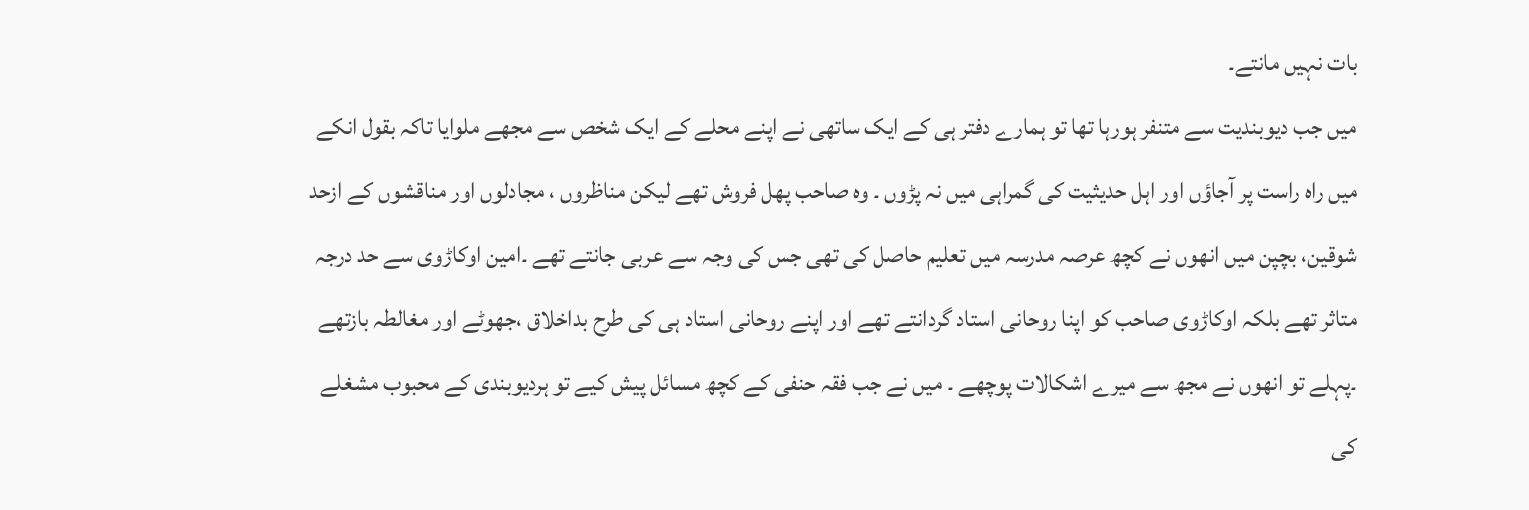بات نہیں مانتے۔
میں جب دیوبندیت سے متنفر ہورہا تھا تو ہمارے دفتر ہی کے ایک ساتھی نے اپنے محلے کے ایک شخص سے مجھے ملوایا تاکہ بقول انکے میں راہ راست پر آجاؤں اور اہل حدیثیت کی گمراہی میں نہ پڑوں ۔ وہ صاحب پھل فروش تھے لیکن مناظروں ، مجادلوں اور مناقشوں کے ازحد شوقین، بچپن میں انھوں نے کچھ عرصہ مدرسہ میں تعلیم حاصل کی تھی جس کی وجہ سے عربی جانتے تھے ۔امین اوکاڑوی سے حد درجہ متاثر تھے بلکہ اوکاڑوی صاحب کو اپنا روحانی استاد گردانتے تھے اور اپنے روحانی استاد ہی کی طرح بداخلاق ،جھوٹے اور مغالطہ بازتھے ۔پہلے تو انھوں نے مجھ سے میرے اشکالات پوچھے ۔ میں نے جب فقہ حنفی کے کچھ مسائل پیش کیے تو ہردیوبندی کے محبوب مشغلے کی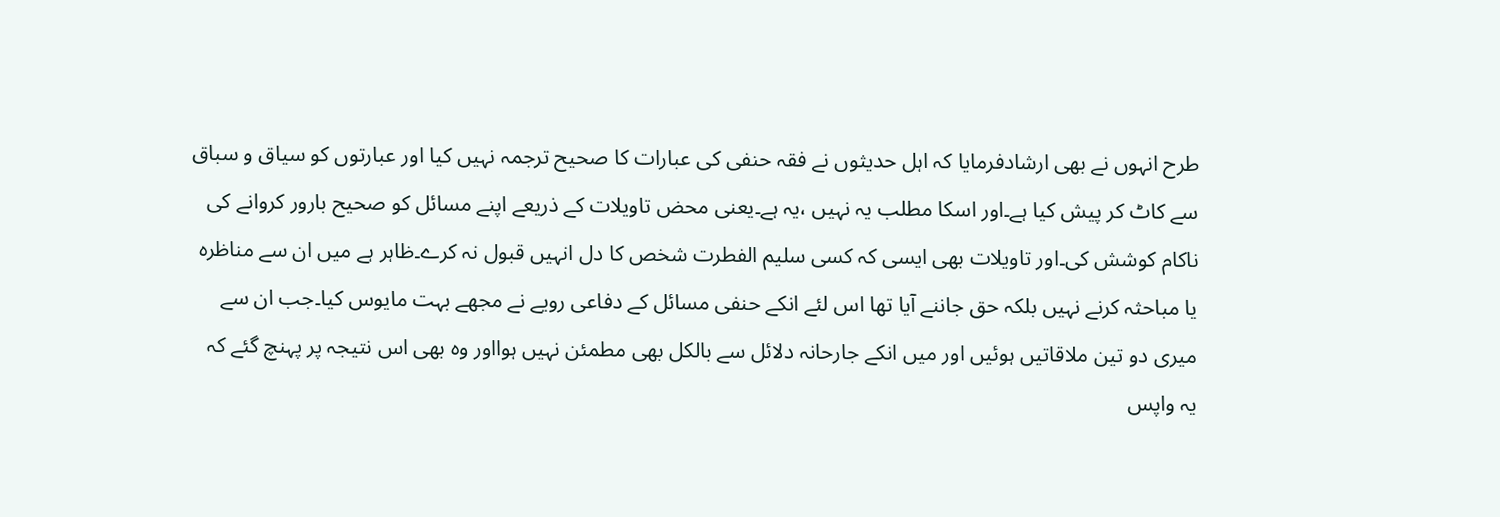طرح انہوں نے بھی ارشادفرمایا کہ اہل حدیثوں نے فقہ حنفی کی عبارات کا صحیح ترجمہ نہیں کیا اور عبارتوں کو سیاق و سباق سے کاٹ کر پیش کیا ہے۔اور اسکا مطلب یہ نہیں ،یہ ہے۔یعنی محض تاویلات کے ذریعے اپنے مسائل کو صحیح بارور کروانے کی ناکام کوشش کی۔اور تاویلات بھی ایسی کہ کسی سلیم الفطرت شخص کا دل انہیں قبول نہ کرے۔ظاہر ہے میں ان سے مناظرہ یا مباحثہ کرنے نہیں بلکہ حق جاننے آیا تھا اس لئے انکے حنفی مسائل کے دفاعی رویے نے مجھے بہت مایوس کیا۔جب ان سے میری دو تین ملاقاتیں ہوئیں اور میں انکے جارحانہ دلائل سے بالکل بھی مطمئن نہیں ہوااور وہ بھی اس نتیجہ پر پہنچ گئے کہ یہ واپس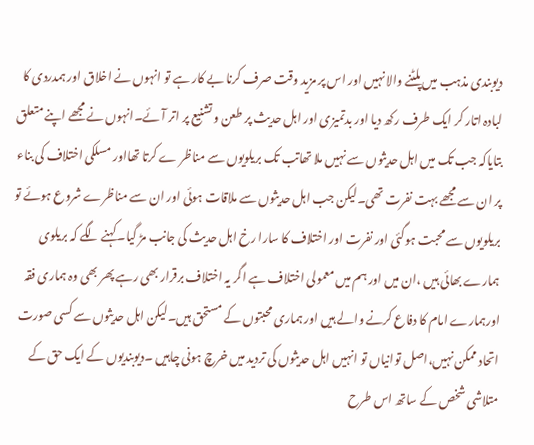دیوبندی مذہب میں پلٹنے والا نہیں اور اس پر مزید وقت صرف کرنا بے کار ہے تو انہوں نے اخلاق اور ہمدردی کا لبادہ اتار کر ایک طرف رکھ دیا اور بدتمیزی اور اہل حدیث پر طعن و تشنیع پر اتر آئے۔انہوں نے مجھے اپنے متعلق بتایاکہ جب تک میں اہل حدیثوں سے نہیں ملا تھاتب تک بریلویوں سے مناظر ے کرتا تھااور مسلکی اختلاف کی بناء پر ان سے مجھے بہت نفرت تھی۔لیکن جب اہل حدیثوں سے ملاقات ہوئی اور ان سے مناظرے شروع ہوئے تو بریلویوں سے محبت ہوگئی اور نفرت اور اختلاف کا سارا رخ اہل حدیث کی جانب مڑ گیا۔کہنے لگے کہ بریلوی ہمارے بھائی ہیں ،ان میں اور ہم میں معمولی اختلاف ہے اگر یہ اختلاف برقرار بھی رہے پھر بھی وہ ہماری فقہ اورہمارے امام کا دفاع کرنے والے ہیں اور ہماری محبتوں کے مستحق ہیں۔لیکن اہل حدیثوں سے کسی صورت اتحاد ممکن نہیں،اصل توانیاں تو انہیں اہل حدیثوں کی تردید میں خرچ ہونی چاہیں ۔دیوبندیوں کے ایک حق کے متلاشی شخص کے ساتھ اس طرح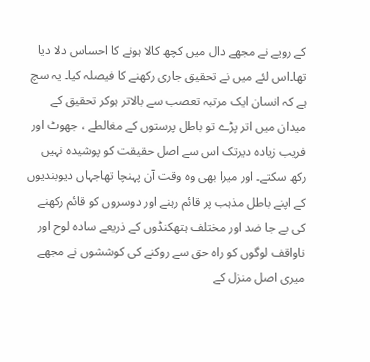کے رویے نے مجھے دال میں کچھ کالا ہونے کا احساس دلا دیا تھا۔اس لئے میں نے تحقیق جاری رکھنے کا فیصلہ کیا۔ یہ سچ ہے کہ انسان ایک مرتبہ تعصب سے بالاتر ہوکر تحقیق کے میدان میں اتر پڑے تو باطل پرستوں کے مغالطے ، جھوٹ اور فریب زیادہ دیرتک اس سے اصل حقیقت کو پوشیدہ نہیں رکھ سکتے۔ اور میرا بھی وہ وقت آن پہنچا تھاجہاں دیوبندیوں کے اپنے باطل مذہب پر قائم رہنے اور دوسروں کو قائم رکھنے کی بے جا ضد اور مختلف ہتھکنڈوں کے ذریعے سادہ لوح اور ناواقف لوگوں کو راہ حق سے روکنے کی کوششوں نے مجھے میری اصل منزل کے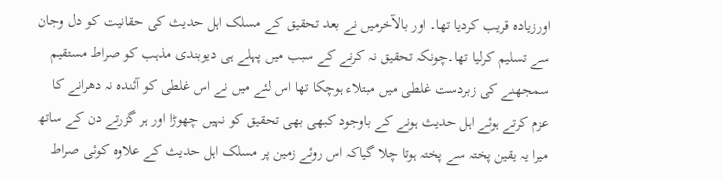اورزیادہ قریب کردیا تھا۔ اور بالآخرمیں نے بعد تحقیق کے مسلک اہل حدیث کی حقانیت کو دل وجان سے تسلیم کرلیا تھا۔چونکہ تحقیق نہ کرنے کے سبب میں پہلے ہی دیوبندی مذہب کو صراط مستقیم سمجھنے کی زبردست غلطی میں مبتلاء ہوچکا تھا اس لئے میں نے اس غلطی کو آئندہ نہ دھرانے کا عزم کرتے ہوئے اہل حدیث ہونے کے باوجود کبھی بھی تحقیق کو نہیں چھوڑا اور ہر گزرتے دن کے ساتھ میرا یہ یقین پختہ سے پختہ ہوتا چلا گیاکہ اس روئے زمین پر مسلک اہل حدیث کے علاوہ کوئی صراط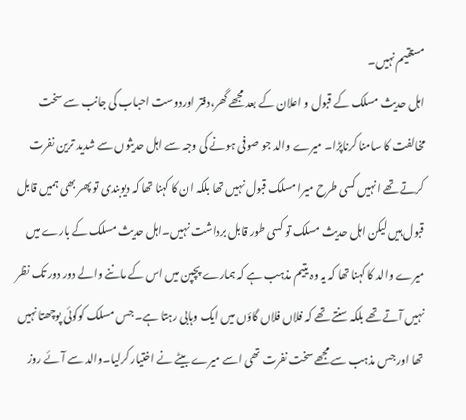مستقیم نہیں۔
اہل حدیث مسلک کے قبول و اعلان کے بعد مجھے گھر،دفتر اوردوست احباب کی جانب سے سخت مخالفت کا سامنا کرناپڑا۔ میرے والد جو صوفی ہونے کی وجہ سے اہل حدیثوں سے شدید ترین نفرت کرتے تھے انہیں کسی طرح میرا مسلک قبول نہیں تھا بلکہ ان کا کہنا تھا کہ دیوبندی تو پھر بھی ہمیں قابل قبول ہیں لیکن اہل حدیث مسلک تو کسی طور قابل برداشت نہیں۔اہل حدیث مسلک کے بارے میں میرے والد کا کہنا تھا کہ یہ وہ یتیم مذہب ہے کہ ہمارے پچپن میں اس کے ماننے والے دور دور تک نظر نہیں آتے تھے بلکہ سنتے تھے کہ فلاں فلاں گاؤں میں ایک وہابی رہتا ہے۔ جس مسلک کوکوئی پوچھتا نہیں تھا اور جس مذہب سے مجھے سخت نفرت تھی اسے میرے بیٹے نے اختیار کرلیا۔والد سے آئے روز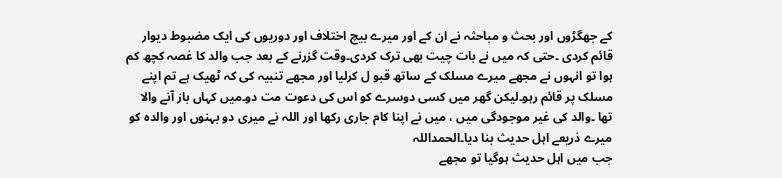کے جھگڑوں اور بحث و مباحثہ نے ان کے اور میرے بیچ اختلاف اور دوریوں کی ایک مضبوط دیوار قائم کردی ۔حتی کہ میں نے بات چیت بھی ترک کردی۔وقت گزرنے کے بعد جب والد کا غصہ کچھ کم ہوا تو انہوں نے مجھے میرے مسلک کے ساتھ قبو ل کرلیا اور مجھے تنبیہ کی کہ ٹھیک ہے تم اپنے مسلک پر قائم رہو۔لیکن گھر میں کسی دوسرے کو اس کی دعوت مت دو۔میں کہاں باز آنے والا تھا ۔والد کی غیر موجودگی میں ، میں نے اپنا کام جاری رکھا اور اللہ نے میری دو بہنوں اور والدہ کو میرے ذریعے اہل حدیث بنا دیا۔الحمداللہ
جب میں اہل حدیث ہوگیا تو مجھے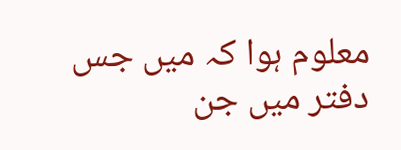معلوم ہوا کہ میں جس دفتر میں جن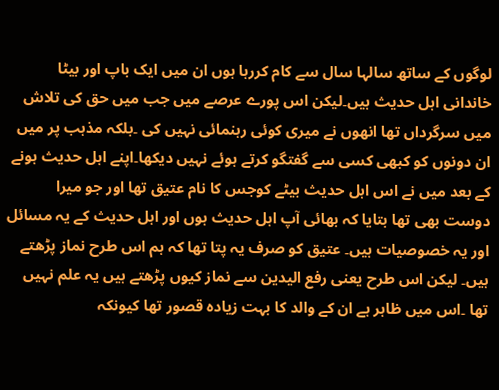لوگوں کے ساتھ سالہا سال سے کام کررہا ہوں ان میں ایک باپ اور بیٹا خاندانی اہل حدیث ہیں۔لیکن اس پورے عرصے میں جب میں حق کی تلاش میں سرگرداں تھا انھوں نے میری کوئی رہنمائی نہیں کی ۔بلکہ مذہب پر میں ان دونوں کو کبھی کسی سے گفتگو کرتے ہوئے نہیں دیکھا۔اپنے اہل حدیث ہونے کے بعد میں نے اس اہل حدیث بیٹے کوجس کا نام عتیق تھا اور جو میرا دوست بھی تھا بتایا کہ بھائی آپ اہل حدیث ہوں اور اہل حدیث کے یہ مسائل اور یہ خصوصیات ہیں۔ عتیق کو صرف یہ پتا تھا کہ ہم اس طرح نماز پڑھتے ہیں۔ لیکن اس طرح یعنی رفع الیدین سے نماز کیوں پڑھتے ہیں یہ علم نہیں تھا ۔اس میں ظاہر ہے ان کے والد کا بہت زیادہ قصور تھا کیونکہ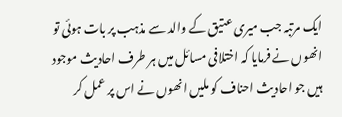ایک مرتبہ جب میری عتیق کے والد سے مذہب پر بات ہوئی تو انھوں نے فرمایا کہ اختلافی مسائل میں ہر طرف احادیث موجود ہیں جو احادیث احناف کو ملیں انھوں نے اس پر عمل کر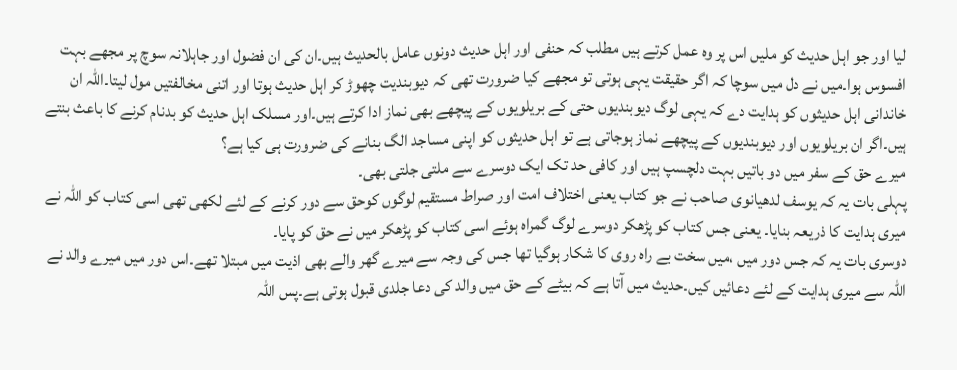لیا اور جو اہل حدیث کو ملیں اس پر وہ عمل کرتے ہیں مطلب کہ حنفی اور اہل حدیث دونوں عامل بالحدیث ہیں۔ان کی ان فضول اور جاہلانہ سوچ پر مجھے بہت افسوس ہوا۔میں نے دل میں سوچا کہ اگر حقیقت یہی ہوتی تو مجھے کیا ضرورت تھی کہ دیوبندیت چھوڑ کر اہل حدیث ہوتا اور اتنی مخالفتیں مول لیتا۔اللہ ان خاندانی اہل حدیثوں کو ہدایت دے کہ یہی لوگ دیوبندیوں حتی کے بریلویوں کے پیچھے بھی نماز ادا کرتے ہیں۔اور مسلک اہل حدیث کو بدنام کرنے کا باعث بنتے ہیں۔اگر ان بریلویوں اور دیوبندیوں کے پیچھے نماز ہوجاتی ہے تو اہل حدیثوں کو اپنی مساجد الگ بنانے کی ضرورت ہی کیا ہے؟
میرے حق کے سفر میں دو باتیں بہت دلچسپ ہیں اور کافی حد تک ایک دوسرے سے ملتی جلتی بھی۔
پہلی بات یہ کہ یوسف لدھیانوی صاحب نے جو کتاب یعنی اختلاف امت اور صراط مستقیم لوگوں کوحق سے دور کرنے کے لئے لکھی تھی اسی کتاب کو اللہ نے میری ہدایت کا ذریعہ بنایا۔ یعنی جس کتاب کو پڑھکر دوسرے لوگ گمراہ ہوئے اسی کتاب کو پڑھکر میں نے حق کو پایا۔
دوسری بات یہ کہ جس دور میں ،میں سخت بے راہ روی کا شکار ہوگیا تھا جس کی وجہ سے میرے گھر والے بھی اذیت میں مبتلا تھے۔اس دور میں میرے والد نے اللہ سے میری ہدایت کے لئے دعائیں کیں۔حدیث میں آتا ہے کہ بیٹے کے حق میں والد کی دعا جلدی قبول ہوتی ہے۔پس اللہ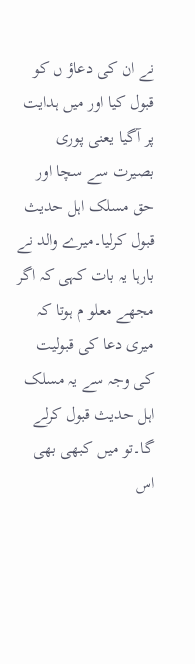نے ان کی دعاؤ ں کو قبول کیا اور میں ہدایت پر آگیا یعنی پوری بصیرت سے سچا اور حق مسلک اہل حدیث قبول کرلیا۔میرے والد نے بارہا یہ بات کہی کہ اگر مجھے معلو م ہوتا کہ میری دعا کی قبولیت کی وجہ سے یہ مسلک اہل حدیث قبول کرلے گا۔تو میں کبھی بھی اس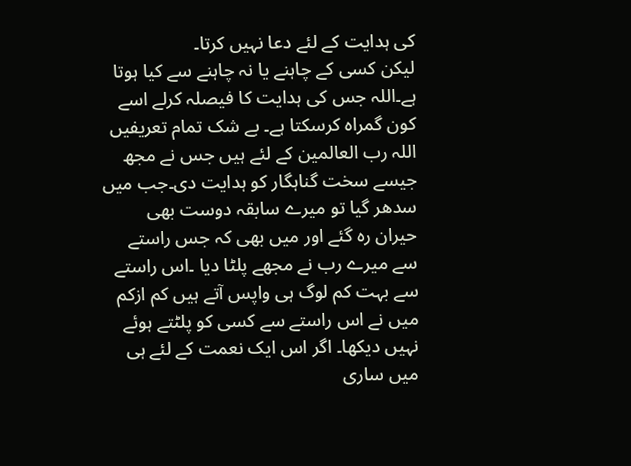کی ہدایت کے لئے دعا نہیں کرتا۔
لیکن کسی کے چاہنے یا نہ چاہنے سے کیا ہوتا ہے۔اللہ جس کی ہدایت کا فیصلہ کرلے اسے کون گمراہ کرسکتا ہے۔ بے شک تمام تعریفیں اللہ رب العالمین کے لئے ہیں جس نے مجھ جیسے سخت گناہگار کو ہدایت دی۔جب میں سدھر گیا تو میرے سابقہ دوست بھی حیران رہ گئے اور میں بھی کہ جس راستے سے میرے رب نے مجھے پلٹا دیا ۔اس راستے سے بہت کم لوگ ہی واپس آتے ہیں کم ازکم میں نے اس راستے سے کسی کو پلٹتے ہوئے نہیں دیکھا۔ اگر اس ایک نعمت کے لئے ہی میں ساری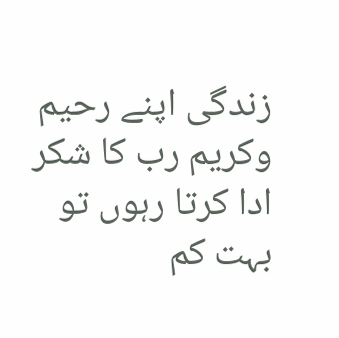زندگی اپنے رحیم وکریم رب کا شکر ادا کرتا رہوں تو بہت کم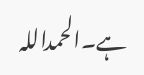ہے۔الحمداللہ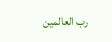رب العالمین